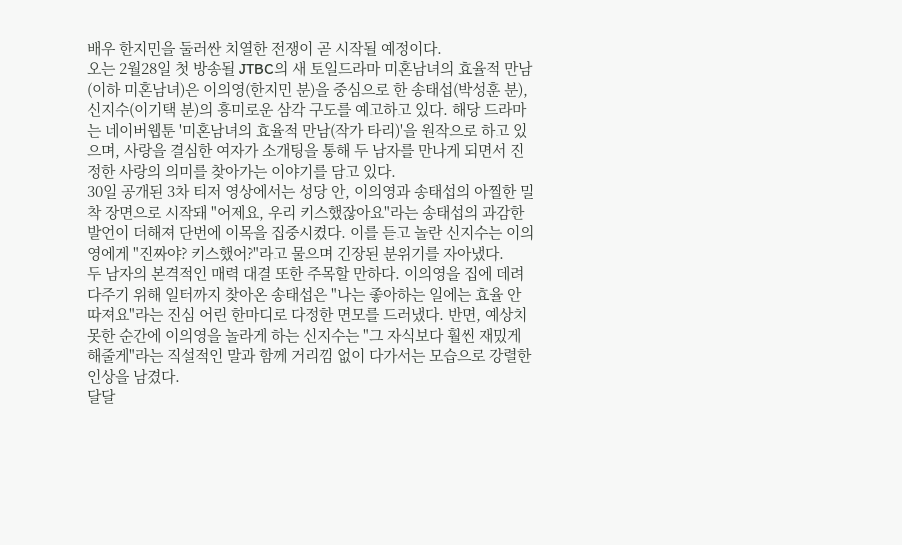배우 한지민을 둘러싼 치열한 전쟁이 곧 시작될 예정이다.
오는 2월28일 첫 방송될 JTBC의 새 토일드라마 미혼남녀의 효율적 만남(이하 미혼남녀)은 이의영(한지민 분)을 중심으로 한 송태섭(박성훈 분), 신지수(이기택 분)의 흥미로운 삼각 구도를 예고하고 있다. 해당 드라마는 네이버웹툰 '미혼남녀의 효율적 만남(작가 타리)'을 원작으로 하고 있으며, 사랑을 결심한 여자가 소개팅을 통해 두 남자를 만나게 되면서 진정한 사랑의 의미를 찾아가는 이야기를 담고 있다.
30일 공개된 3차 티저 영상에서는 성당 안, 이의영과 송태섭의 아찔한 밀착 장면으로 시작돼 "어제요, 우리 키스했잖아요"라는 송태섭의 과감한 발언이 더해져 단번에 이목을 집중시켰다. 이를 듣고 놀란 신지수는 이의영에게 "진짜야? 키스했어?"라고 물으며 긴장된 분위기를 자아냈다.
두 남자의 본격적인 매력 대결 또한 주목할 만하다. 이의영을 집에 데려다주기 위해 일터까지 찾아온 송태섭은 "나는 좋아하는 일에는 효율 안 따져요"라는 진심 어린 한마디로 다정한 면모를 드러냈다. 반면, 예상치 못한 순간에 이의영을 놀라게 하는 신지수는 "그 자식보다 훨씬 재밌게 해줄게"라는 직설적인 말과 함께 거리낌 없이 다가서는 모습으로 강렬한 인상을 남겼다.
달달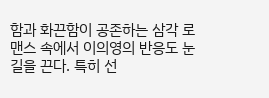함과 화끈함이 공존하는 삼각 로맨스 속에서 이의영의 반응도 눈길을 끈다. 특히 선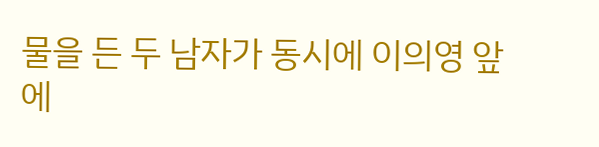물을 든 두 남자가 동시에 이의영 앞에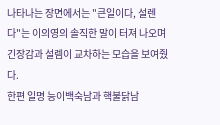나타나는 장면에서는 "큰일이다, 설렌다"는 이의영의 솔직한 말이 터져 나오며 긴장감과 설렘이 교차하는 모습을 보여줬다.
한편 일명 능이백숙남과 핵불닭남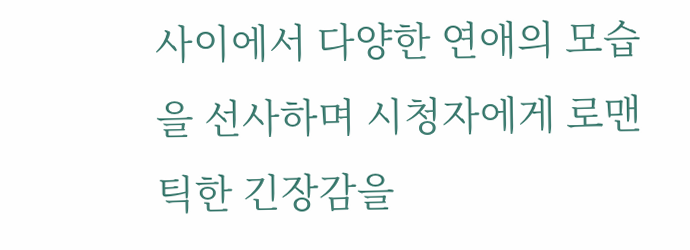사이에서 다양한 연애의 모습을 선사하며 시청자에게 로맨틱한 긴장감을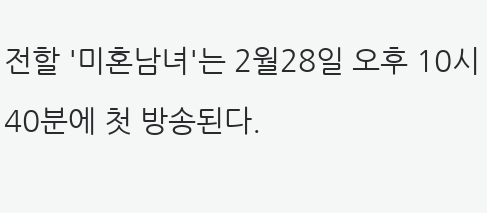전할 '미혼남녀'는 2월28일 오후 10시40분에 첫 방송된다.